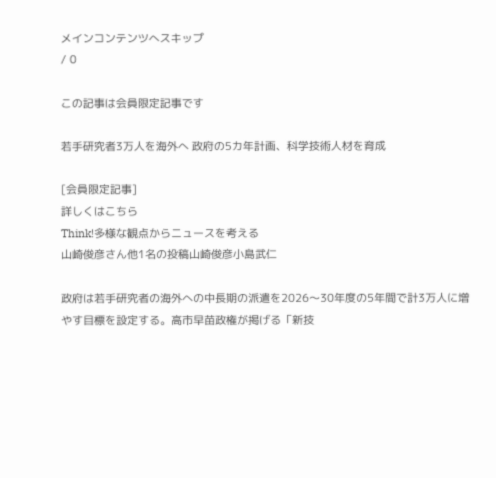メインコンテンツへスキップ
/ 0

この記事は会員限定記事です

若手研究者3万人を海外へ 政府の5カ年計画、科学技術人材を育成

[会員限定記事]
詳しくはこちら
Think!多様な観点からニュースを考える
山崎俊彦さん他1名の投稿山崎俊彦小島武仁

政府は若手研究者の海外への中長期の派遣を2026〜30年度の5年間で計3万人に増やす目標を設定する。高市早苗政権が掲げる「新技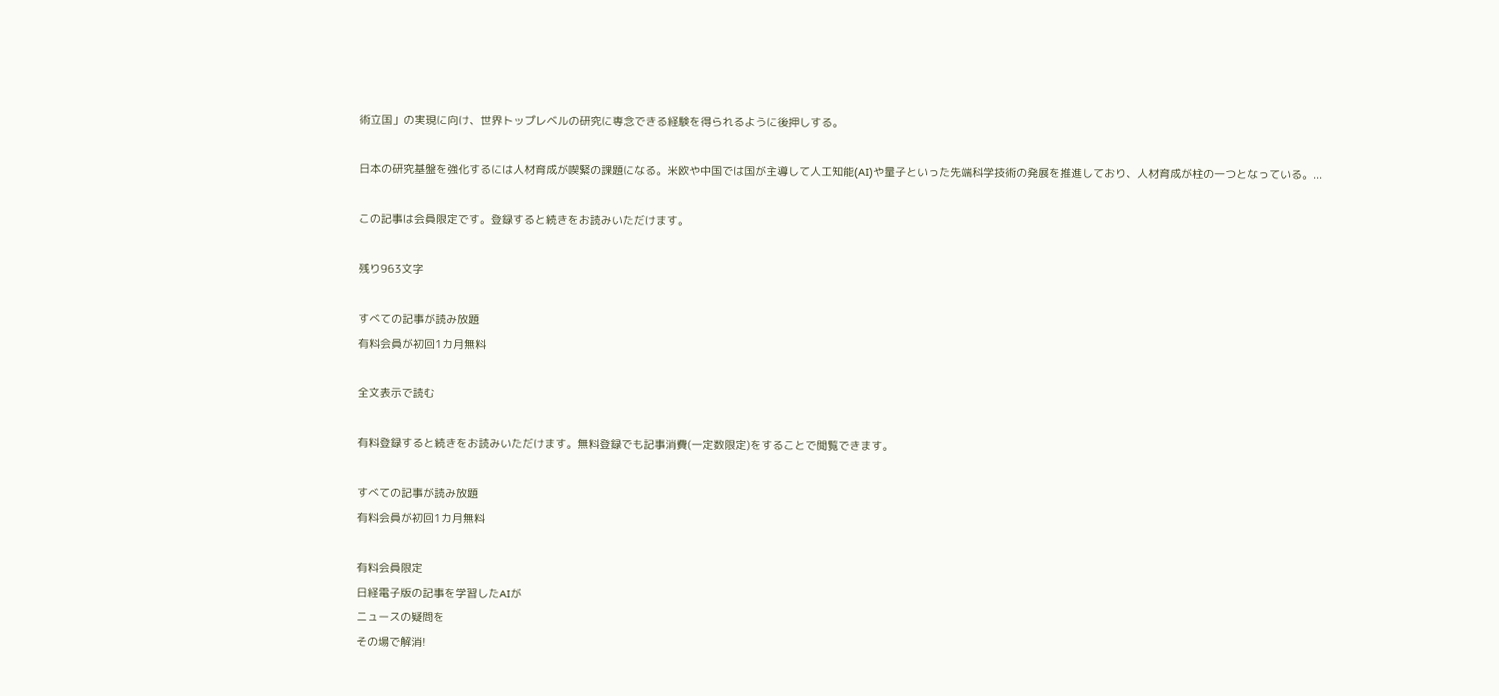術立国」の実現に向け、世界トップレベルの研究に専念できる経験を得られるように後押しする。

日本の研究基盤を強化するには人材育成が喫緊の課題になる。米欧や中国では国が主導して人工知能(AI)や量子といった先端科学技術の発展を推進しており、人材育成が柱の一つとなっている。...

この記事は会員限定です。登録すると続きをお読みいただけます。

残り963文字

すべての記事が読み放題
有料会員が初回1カ月無料

全文表示で読む

有料登録すると続きをお読みいただけます。無料登録でも記事消費(一定数限定)をすることで閲覧できます。

すべての記事が読み放題
有料会員が初回1カ月無料

有料会員限定
日経電子版の記事を学習したAIが
ニュースの疑問を
その場で解消!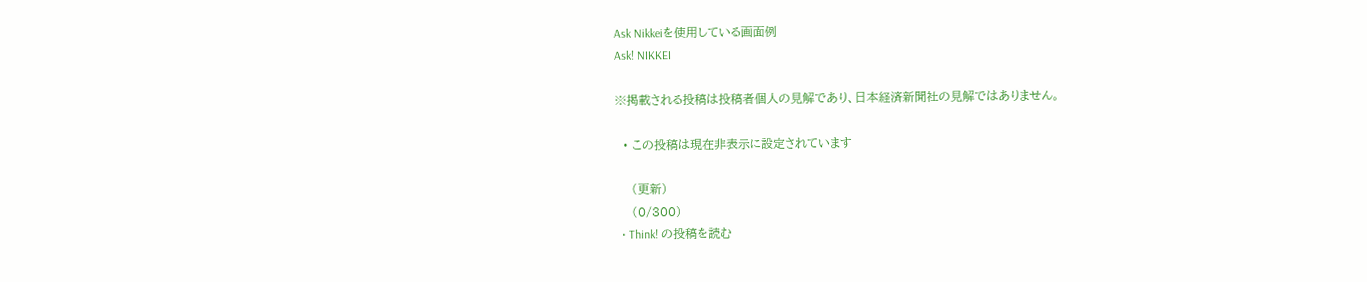Ask Nikkeiを使用している画面例
Ask! NIKKEI

※掲載される投稿は投稿者個人の見解であり、日本経済新聞社の見解ではありません。

  • この投稿は現在非表示に設定されています

    (更新)
    (0/300)
  • Think! の投稿を読む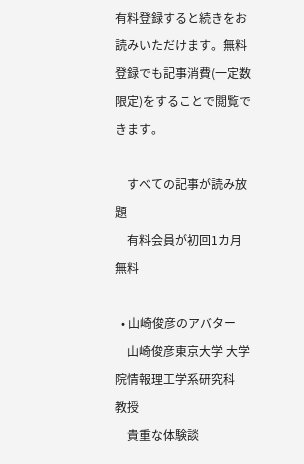有料登録すると続きをお読みいただけます。無料登録でも記事消費(一定数限定)をすることで閲覧できます。

    すべての記事が読み放題
    有料会員が初回1カ月無料

  • 山崎俊彦のアバター
    山崎俊彦東京大学 大学院情報理工学系研究科  教授
    貴重な体験談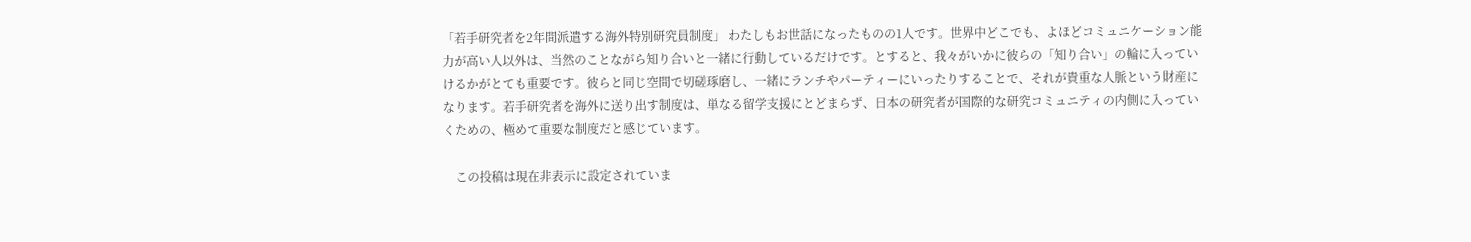「若手研究者を2年間派遣する海外特別研究員制度」 わたしもお世話になったものの1人です。世界中どこでも、よほどコミュニケーション能力が高い人以外は、当然のことながら知り合いと一緒に行動しているだけです。とすると、我々がいかに彼らの「知り合い」の輪に入っていけるかがとても重要です。彼らと同じ空間で切磋琢磨し、一緒にランチやパーティーにいったりすることで、それが貴重な人脈という財産になります。若手研究者を海外に送り出す制度は、単なる留学支援にとどまらず、日本の研究者が国際的な研究コミュニティの内側に入っていくための、極めて重要な制度だと感じています。

    この投稿は現在非表示に設定されていま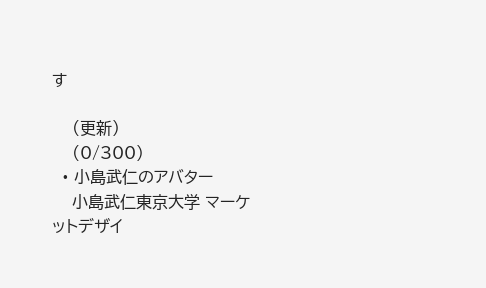す

    (更新)
    (0/300)
  • 小島武仁のアバター
    小島武仁東京大学 マーケットデザイ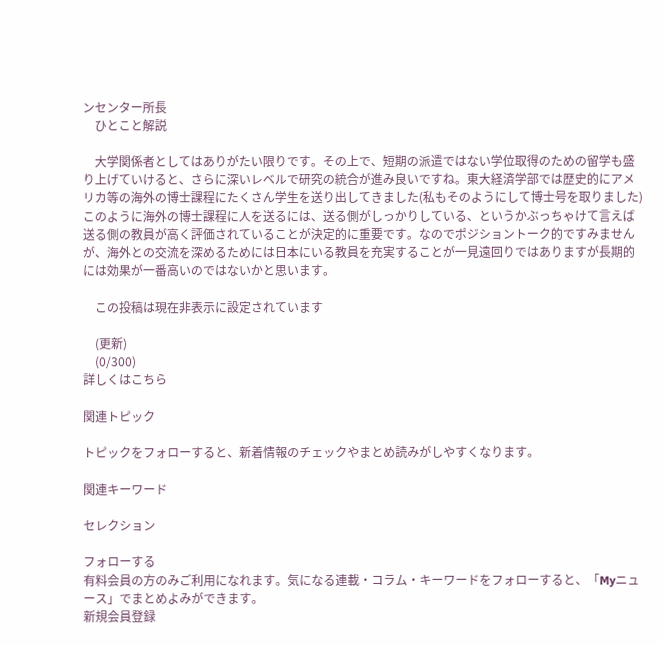ンセンター所長
    ひとこと解説

    大学関係者としてはありがたい限りです。その上で、短期の派遣ではない学位取得のための留学も盛り上げていけると、さらに深いレベルで研究の統合が進み良いですね。東大経済学部では歴史的にアメリカ等の海外の博士課程にたくさん学生を送り出してきました(私もそのようにして博士号を取りました)このように海外の博士課程に人を送るには、送る側がしっかりしている、というかぶっちゃけて言えば送る側の教員が高く評価されていることが決定的に重要です。なのでポジショントーク的ですみませんが、海外との交流を深めるためには日本にいる教員を充実することが一見遠回りではありますが長期的には効果が一番高いのではないかと思います。

    この投稿は現在非表示に設定されています

    (更新)
    (0/300)
詳しくはこちら

関連トピック

トピックをフォローすると、新着情報のチェックやまとめ読みがしやすくなります。

関連キーワード

セレクション

フォローする
有料会員の方のみご利用になれます。気になる連載・コラム・キーワードをフォローすると、「Myニュース」でまとめよみができます。
新規会員登録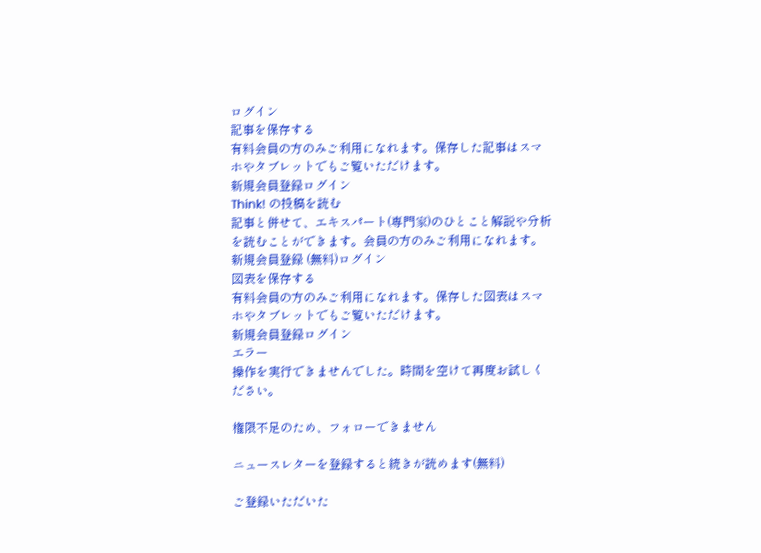ログイン
記事を保存する
有料会員の方のみご利用になれます。保存した記事はスマホやタブレットでもご覧いただけます。
新規会員登録ログイン
Think! の投稿を読む
記事と併せて、エキスパート(専門家)のひとこと解説や分析を読むことができます。会員の方のみご利用になれます。
新規会員登録 (無料)ログイン
図表を保存する
有料会員の方のみご利用になれます。保存した図表はスマホやタブレットでもご覧いただけます。
新規会員登録ログイン
エラー
操作を実行できませんでした。時間を空けて再度お試しください。

権限不足のため、フォローできません

ニュースレターを登録すると続きが読めます(無料)

ご登録いただいた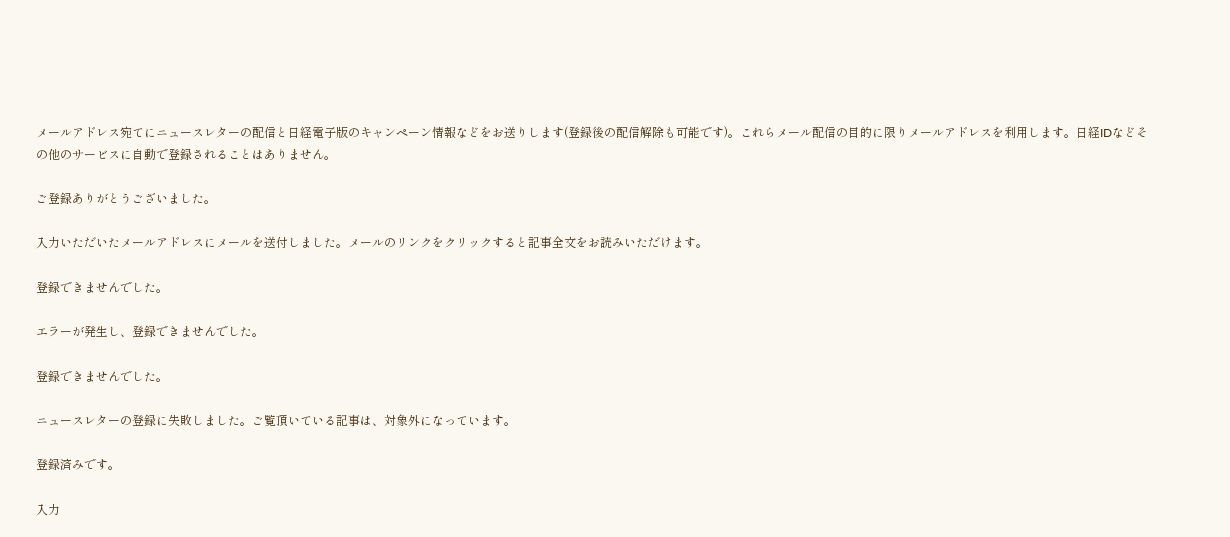メールアドレス宛てにニュースレターの配信と日経電子版のキャンペーン情報などをお送りします(登録後の配信解除も可能です)。これらメール配信の目的に限りメールアドレスを利用します。日経IDなどその他のサービスに自動で登録されることはありません。

ご登録ありがとうございました。

入力いただいたメールアドレスにメールを送付しました。メールのリンクをクリックすると記事全文をお読みいただけます。

登録できませんでした。

エラーが発生し、登録できませんでした。

登録できませんでした。

ニュースレターの登録に失敗しました。ご覧頂いている記事は、対象外になっています。

登録済みです。

入力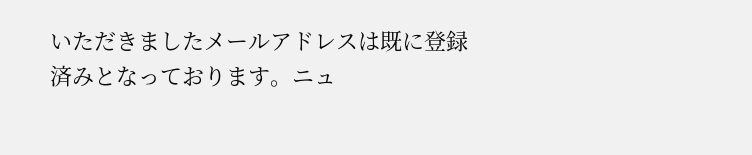いただきましたメールアドレスは既に登録済みとなっております。ニュ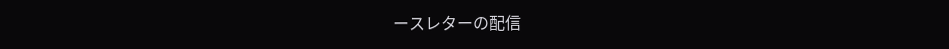ースレターの配信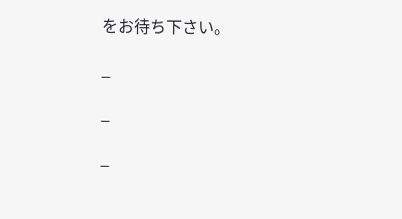をお待ち下さい。

_

_

_